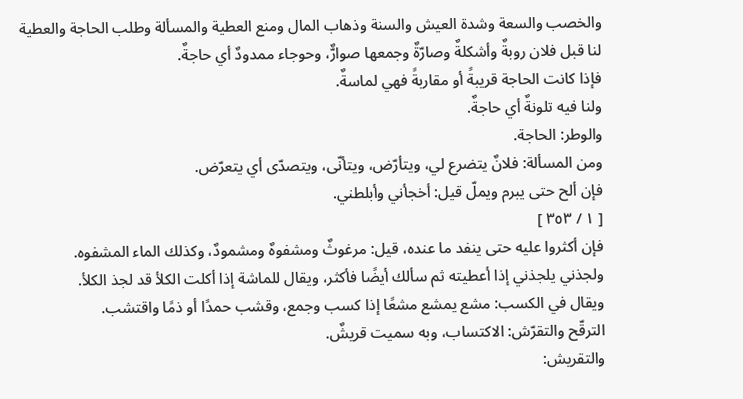والخصب والسعة وشدة العيش والسنة وذهاب المال ومنع العطية والمسألة وطلب الحاجة والعطية
لنا قبل فلان روبةٌ وأشكلةٌ وصارّةٌ وجمعها صوارٌّ، وحوجاء ممدودٌ أي حاجةٌ.
فإذا كانت الحاجة قريبةً أو مقاربةً فهي لماسةٌ.
ولنا فيه تلونةٌ أي حاجةٌ.
والوطر: الحاجة.
ومن المسألة: فلانٌ يتضرع لي، ويتأرّض، ويتأنّى، ويتصدّى أي يتعرّض.
فإن ألح حتى يبرم ويملّ قيل: أخجأني وأبلطني.
[ ١ / ٣٥٣ ]
فإن أكثروا عليه حتى ينفد ما عنده، قيل: مرغوثٌ ومشفوهٌ ومشمودٌ، وكذلك الماء المشفوه.
ولجذني يلجذني إذا أعطيته ثم سألك أيضًا فأكثر، ويقال للماشة إذا أكلت الكلأ قد لجذ الكلأ.
ويقال في الكسب: مشع يمشع مشعًا إذا كسب وجمع، وقشب حمدًا أو ذمًا واقتشب.
الترقّح والتقرّش: الاكتساب، وبه سميت قريشٌ.
والتقريش: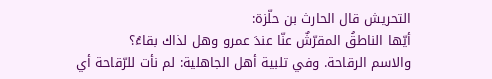التحريش قال الحارث بن حلّزة:
أيّها الناطقُ المقرّشٌ عنّا عندَ عمرو وهل لذاك بقاءُ؟
والاسم الرقاحة. وفي تلبية أهل الجاهلية: لم نأت للرّقاحة أي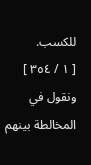للكسب.
[ ١ / ٣٥٤ ]
ونقول في المخالطة بينهم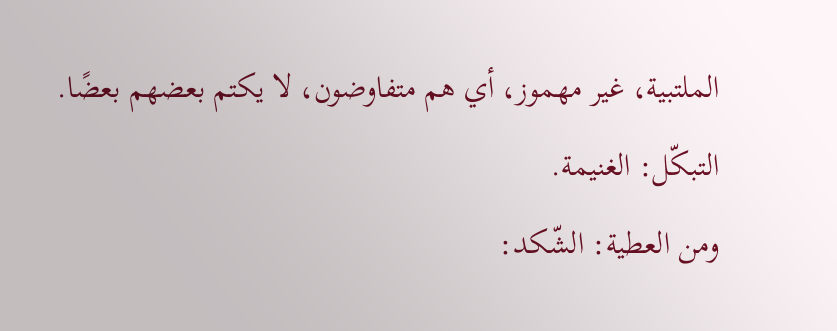الملتبية، غير مهموز، أي هم متفاوضون، لا يكتم بعضهم بعضًا.
التبكّل: الغنيمة.
ومن العطية: الشّكد: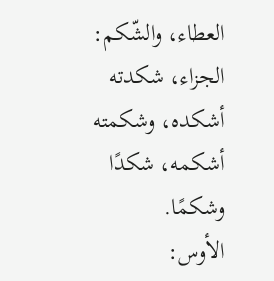العطاء، والشّكم: الجزاء، شكدته أشكده، وشكمته أشكمه، شكدًا وشكمًا.
الأوس: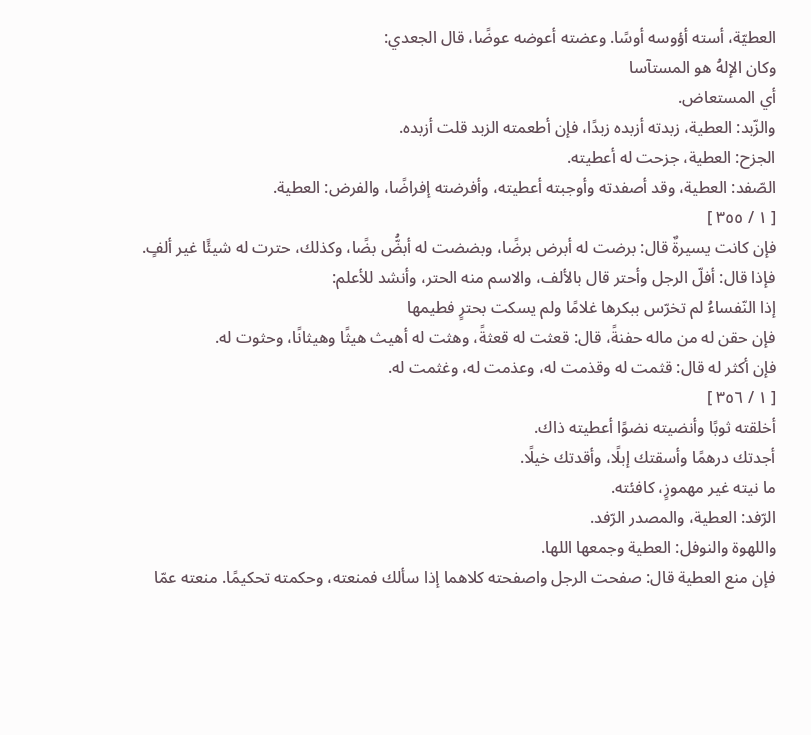العطيّة، أسته أؤوسه أوسًا. وعضته أعوضه عوضًا، قال الجعدي:
وكان الإلهُ هو المستآسا
أي المستعاض.
والزّبد: العطية، زبدته أزبده زبدًا، فإن أطعمته الزبد قلت أزبده.
الجزح: العطية، جزحت له أعطيته.
الصّفد: العطية، وقد أصفدته وأوجبته أعطيته، وأفرضته إفراضًا، والفرض: العطية.
[ ١ / ٣٥٥ ]
فإن كانت يسيرةٌ قال: برضت له أبرض برضًا، وبضضت له أبضُّ بضًا، وكذلك، حترت له شيئًا غير ألفٍ.
فإذا قال: أفلّ الرجل وأحتر قال بالألف، والاسم منه الحتر، وأنشد للأعلم:
إذا النّفساءُ لم تخرّس ببكرها غلامًا ولم يسكت بحترٍ فطيمها
فإن حقن له من ماله حفنةً، قال: قعثت له قعثةً، وهثت له أهيث هيثًا وهيثانًا، وحثوت له.
فإن أكثر له قال: قثمت له وقذمت له، وعذمت له، وغثمت له.
[ ١ / ٣٥٦ ]
أخلقته ثوبًا وأنضيته نضوًا أعطيته ذاك.
أجدتك درهمًا وأسقتك إبلًا، وأقدتك خيلًا.
ما نيته غير مهموزٍ، كافئته.
الرّفد: العطية، والمصدر الرّفد.
واللهوة والنوفل: العطية وجمعها اللها.
فإن منع العطية قال: صفحت الرجل واصفحته كلاهما إذا سألك فمنعته، وحكمته تحكيمًا. منعته عمّا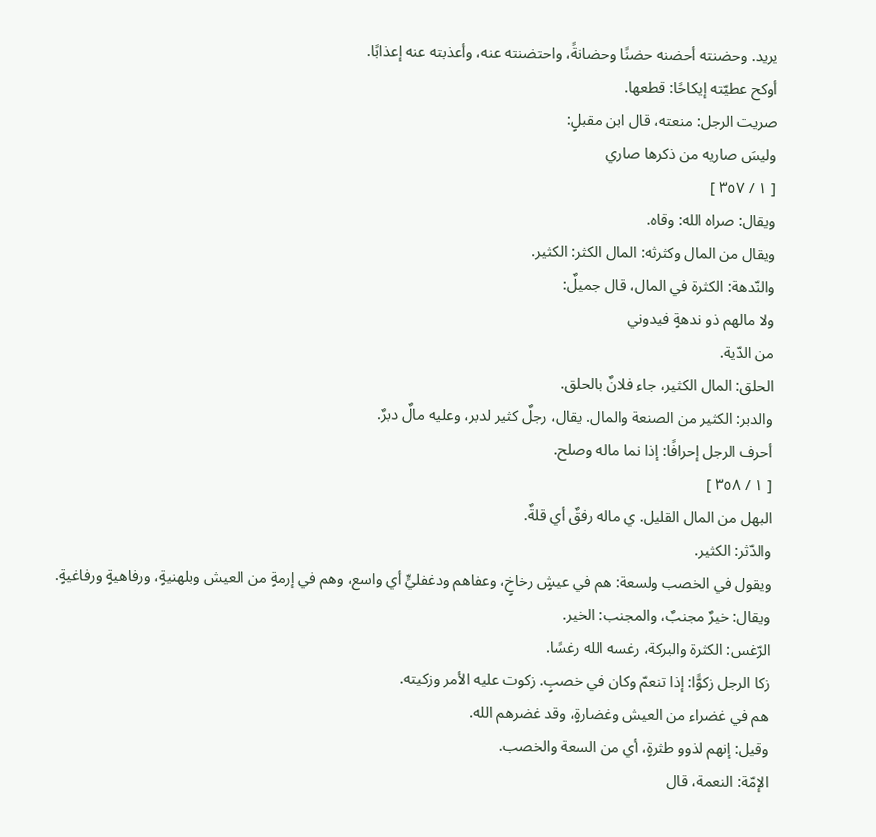يريد. وحضنته أحضنه حضنًا وحضانةً، واحتضنته عنه، وأعذبته عنه إعذابًا.
أوكح عطيّته إيكاحًا: قطعها.
صريت الرجل: منعته، قال ابن مقبلٍ:
وليسَ صاريه من ذكرها صاري
[ ١ / ٣٥٧ ]
ويقال: صراه الله: وقاه.
ويقال من المال وكثرثه: المال الكثر: الكثير.
والنّدهة: الكثرة في المال، قال جميلٌ:
ولا مالهم ذو ندهةٍ فيدوني
من الدّية.
الحلق: المال الكثير، جاء فلانٌ بالحلق.
والدبر: الكثير من الصنعة والمال. يقال، رجلٌ كثير لدبر، وعليه مالٌ دبرٌ.
أحرف الرجل إحرافًا: إذا نما ماله وصلح.
[ ١ / ٣٥٨ ]
البهل من المال القليل. ي ماله رفقٌ أي قلةٌ.
والدّثر: الكثير.
ويقول في الخصب ولسعة: هم في عيشٍ رخاخٍ، وعفاهم ودغفليٍّ أي واسع، وهم في إرمةٍ من العيش وبلهنيةٍ، ورفاهيةٍ ورفاغيةٍ.
ويقال: خيرٌ مجنبٌ، والمجنب: الخير.
الرّغس: الكثرة والبركة، رغسه الله رغسًا.
زكا الرجل زكوًّا: إذا تنعمّ وكان في خصبٍ. زكوت عليه الأمر وزكيته.
هم في غضراء من العيش وغضارةٍ، وقد غضرهم الله.
وقيل: إنهم لذوو طثرةٍ، أي من السعة والخصب.
الإمّة: النعمة، قال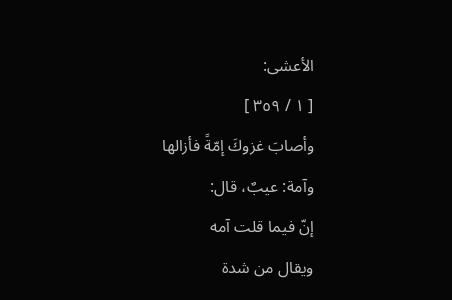الأعشى:
[ ١ / ٣٥٩ ]
وأصابَ غزوكَ إمّةً فأزالها
وآمة: عيبٌ، قال:
إنّ فيما قلت آمه
ويقال من شدة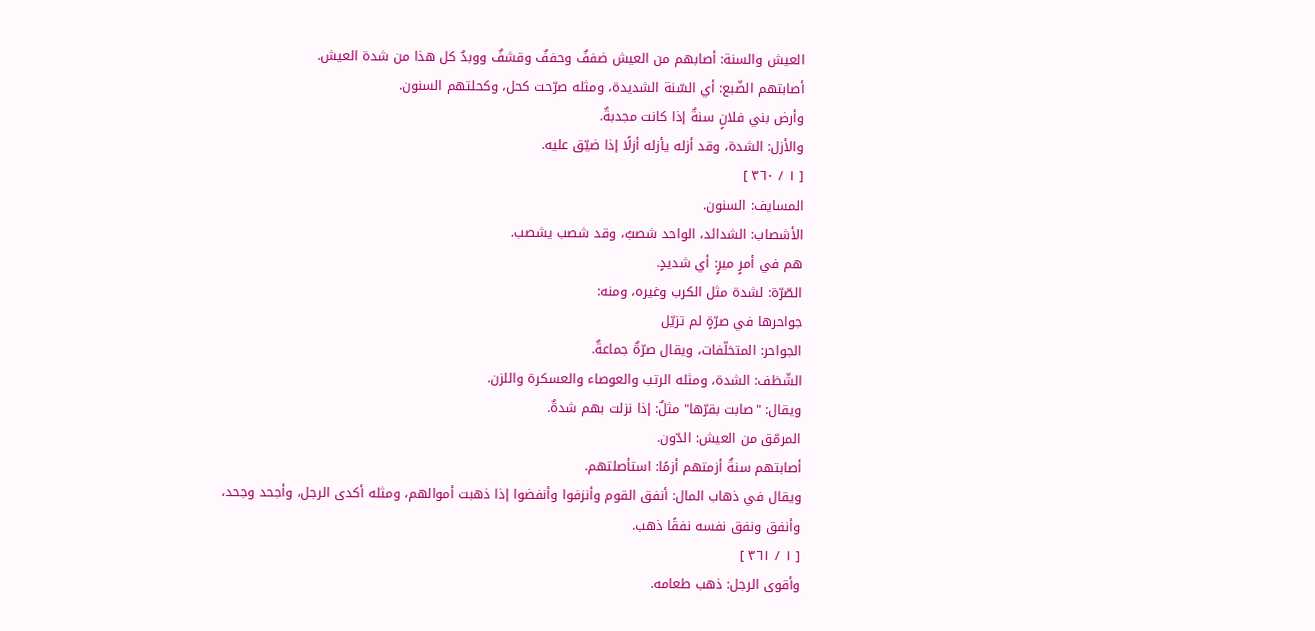العيش والسنة: أصابهم من العيش ضففٌ وحففٌ وقشفٌ ووبدٌ كل هذا من شدة العيش.
أصابتهم الضّبع: أي السّنة الشديدة، ومثله صرّحت كحل، وكحلتهم السنون.
وأرض بني فلانٍ سنةٌ إذا كانت مجدبةٌ.
والأزل: الشدة، وقد أزله يأزله أزلًا إذا ضيّق عليه.
[ ١ / ٣٦٠ ]
المسايف: السنون.
الأشصاب: الشدائد، الواحد شصبٌ، وقد شصب يشصب.
هم في أمرٍ ميرٍ: أي شديدٍ.
الصّرّة: لشدة مثل الكرب وغيره، ومنه:
جواحرها في صرّةٍ لم تزيّل
الجواحر: المتخلّفات، ويقال صرّةٌ جماعةٌ.
الشّظف: الشدة، ومثله الرتب والعوصاء والعسكرة واللزن.
ويقال: "صابت بقرّها" مثلٌ: إذا نزلت بهم شدةٌ.
المرمّق من العيش: الدّون.
أصابتهم سنةٌ أزمتهم أزمًا: استأصلتهم.
ويقال في ذهاب المال: أنفق القوم وأنزفوا وأنفضوا إذا ذهبت أموالهم، ومثله أكدى الرجل، وأجحد وجحد، وأنفق ونفق نفسه نفقًا ذهب.
[ ١ / ٣٦١ ]
وأقوى الرجل: ذهب طعامه.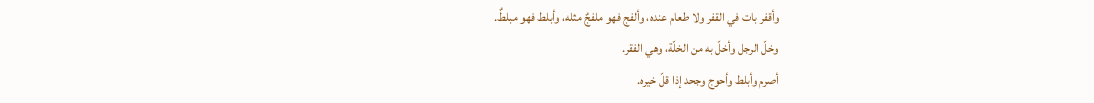وأقفر بات في القفر ولا طعام عنده، وألفج فهو ملفجٌ مثله، وأبلط فهو مبلطٌ.
وخلّ الرجل وأخلّ به من الخلّة، وهي الفقر.
أصرم وأبلط وأحوج وجحد إذا قلّ خيره.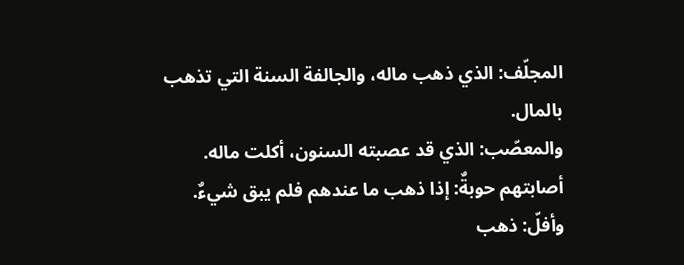المجلّف: الذي ذهب ماله، والجالفة السنة التي تذهب بالمال.
والمعصّب: الذي قد عصبته السنون، أكلت ماله.
أصابتهم حوبةٌ: إذا ذهب ما عندهم فلم يبق شيءٌ.
وأفلّ: ذهب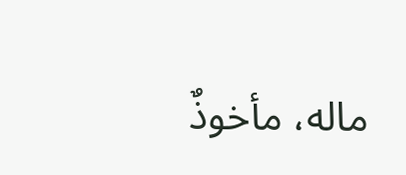ماله، مأخوذٌ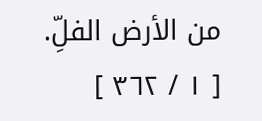من الأرض الفلِّ.
[ ١ / ٣٦٢ ]